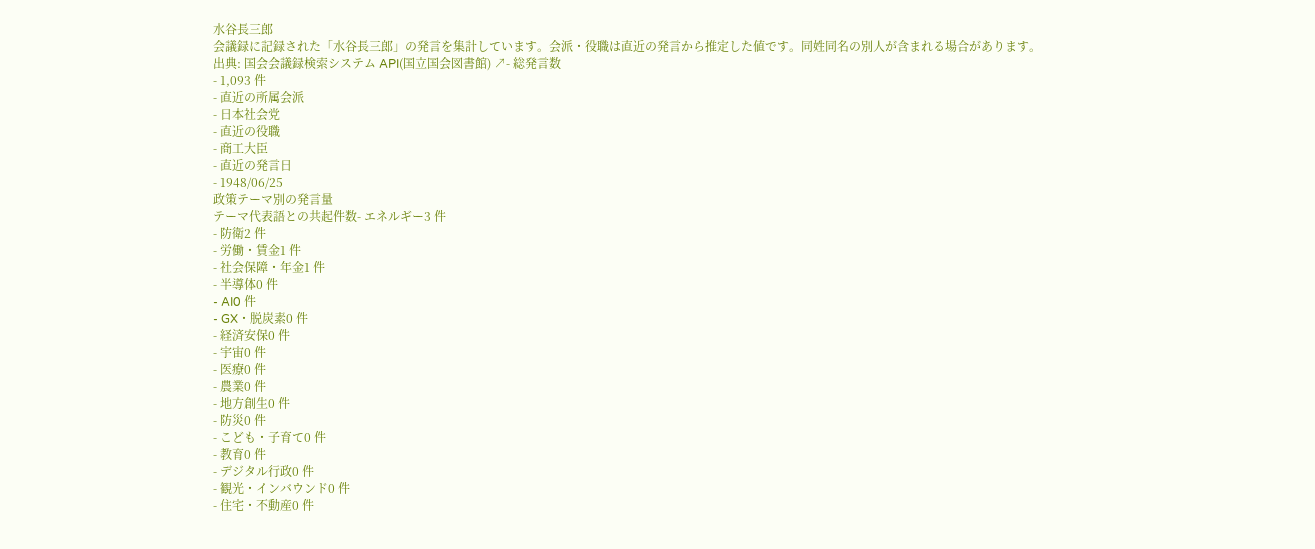水谷長三郎
会議録に記録された「水谷長三郎」の発言を集計しています。会派・役職は直近の発言から推定した値です。同姓同名の別人が含まれる場合があります。
出典: 国会会議録検索システム API(国立国会図書館) ↗- 総発言数
- 1,093 件
- 直近の所属会派
- 日本社会党
- 直近の役職
- 商工大臣
- 直近の発言日
- 1948/06/25
政策テーマ別の発言量
テーマ代表語との共起件数- エネルギー3 件
- 防衛2 件
- 労働・賃金1 件
- 社会保障・年金1 件
- 半導体0 件
- AI0 件
- GX・脱炭素0 件
- 経済安保0 件
- 宇宙0 件
- 医療0 件
- 農業0 件
- 地方創生0 件
- 防災0 件
- こども・子育て0 件
- 教育0 件
- デジタル行政0 件
- 観光・インバウンド0 件
- 住宅・不動産0 件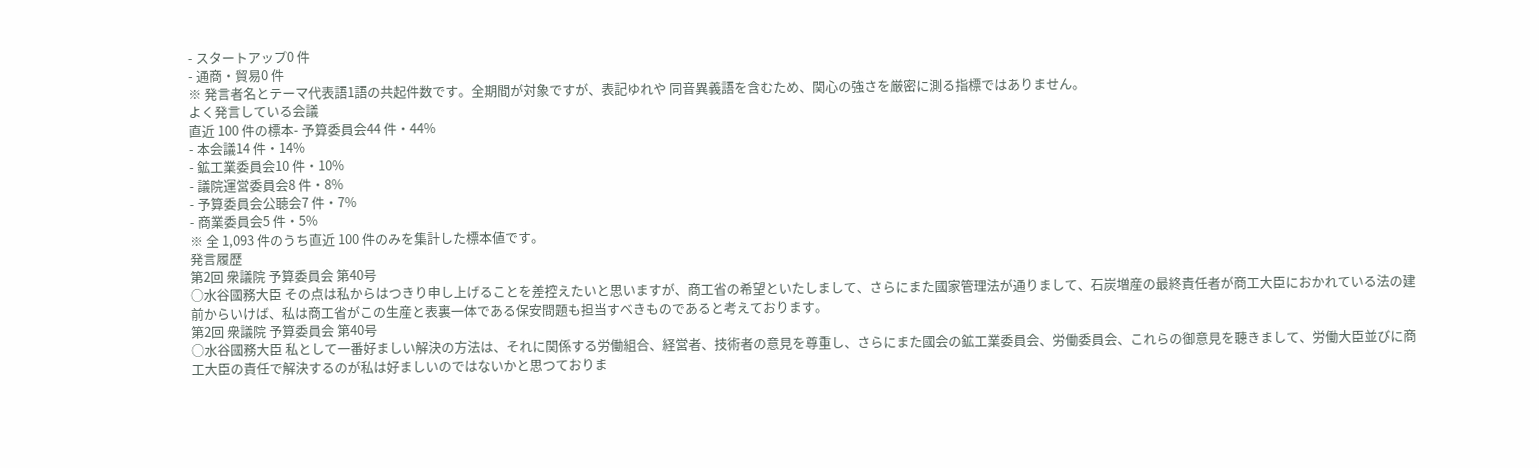- スタートアップ0 件
- 通商・貿易0 件
※ 発言者名とテーマ代表語1語の共起件数です。全期間が対象ですが、表記ゆれや 同音異義語を含むため、関心の強さを厳密に測る指標ではありません。
よく発言している会議
直近 100 件の標本- 予算委員会44 件・44%
- 本会議14 件・14%
- 鉱工業委員会10 件・10%
- 議院運営委員会8 件・8%
- 予算委員会公聴会7 件・7%
- 商業委員会5 件・5%
※ 全 1,093 件のうち直近 100 件のみを集計した標本値です。
発言履歴
第2回 衆議院 予算委員会 第40号
○水谷國務大臣 その点は私からはつきり申し上げることを差控えたいと思いますが、商工省の希望といたしまして、さらにまた國家管理法が通りまして、石炭増産の最終責任者が商工大臣におかれている法の建前からいけば、私は商工省がこの生産と表裏一体である保安問題も担当すべきものであると考えております。
第2回 衆議院 予算委員会 第40号
○水谷國務大臣 私として一番好ましい解決の方法は、それに関係する労働組合、経営者、技術者の意見を尊重し、さらにまた國会の鉱工業委員会、労働委員会、これらの御意見を聽きまして、労働大臣並びに商工大臣の責任で解決するのが私は好ましいのではないかと思つておりま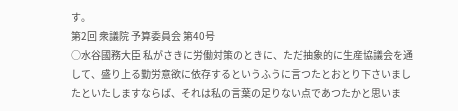す。
第2回 衆議院 予算委員会 第40号
○水谷國務大臣 私がさきに労働対策のときに、ただ抽象的に生産協議会を通して、盛り上る勤労意欲に依存するというふうに言つたとおとり下さいましたといたしますならば、それは私の言葉の足りない点であつたかと思いま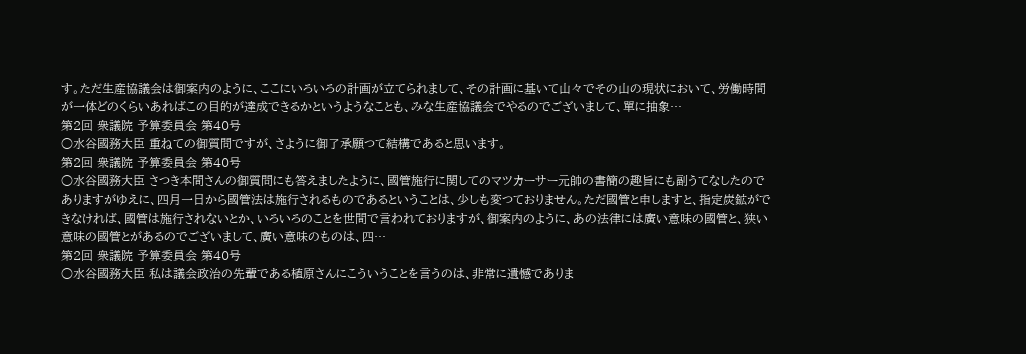す。ただ生産協議会は御案内のように、ここにいろいろの計画が立てられまして、その計画に基いて山々でその山の現状において、労働時間が一体どのくらいあればこの目的が達成できるかというようなことも、みな生産協議会でやるのでございまして、單に抽象…
第2回 衆議院 予算委員会 第40号
○水谷國務大臣 重ねての御質問ですが、さように御了承願つて結構であると思います。
第2回 衆議院 予算委員会 第40号
○水谷國務大臣 さつき本間さんの御質問にも答えましたように、國管施行に関してのマツカーサー元帥の書簡の趣旨にも副うてなしたのでありますがゆえに、四月一日から國管法は施行されるものであるということは、少しも変つておりません。ただ國管と申しますと、指定炭鉱ができなければ、國管は施行されないとか、いろいろのことを世間で言われておりますが、御案内のように、あの法律には廣い意味の國管と、狭い意味の國管とがあるのでございまして、廣い意味のものは、四…
第2回 衆議院 予算委員会 第40号
○水谷國務大臣 私は議会政治の先輩である植原さんにこういうことを言うのは、非常に遺憾でありま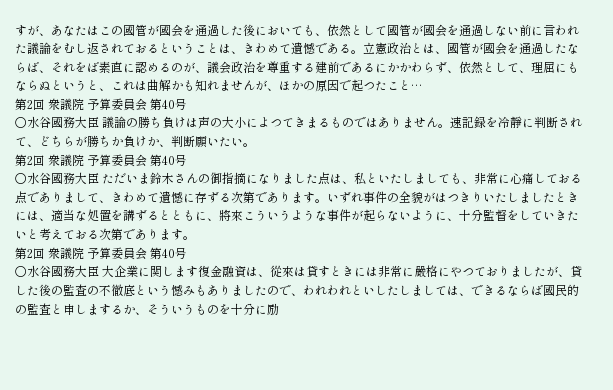すが、あなたはこの國管が國会を通過した後においても、依然として國管が國会を通過しない前に言われた議論をむし返されておるということは、きわめて遺憾である。立憲政治とは、國管が國会を通過したならば、それをば素直に認めるのが、議会政治を尊重する建前であるにかかわらず、依然として、理屈にもならぬというと、これは曲解かも知れませんが、ほかの原因で起つたこと…
第2回 衆議院 予算委員会 第40号
○水谷國務大臣 議論の勝ち負けは声の大小によつてきまるものではありません。速記録を冷靜に判断されて、どちらが勝ちか負けか、判断願いたい。
第2回 衆議院 予算委員会 第40号
○水谷國務大臣 ただいま鈴木さんの御指摘になりました点は、私といたしましても、非常に心痛しておる点でありまして、きわめて遺憾に存ずる次第であります。いずれ事件の全貌がはつきりいたしましたときには、適当な処置を講ずるとともに、將來こういうような事件が起らないように、十分監督をしていきたいと考えておる次第であります。
第2回 衆議院 予算委員会 第40号
○水谷國務大臣 大企業に関します復金融資は、從來は貸すときには非常に嚴格にやつておりましたが、貸した後の監査の不徹底という憾みもありましたので、われわれといしたしましては、できるならば國民的の監査と申しまするか、そういうものを十分に励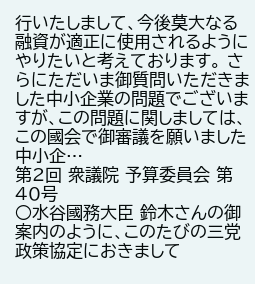行いたしまして、今後莫大なる融資が適正に使用されるようにやりたいと考えております。 さらにただいま御質問いただきました中小企業の問題でございますが、この問題に関しましては、この國会で御審議を願いました中小企…
第2回 衆議院 予算委員会 第40号
○水谷國務大臣 鈴木さんの御案内のように、このたびの三党政策協定におきまして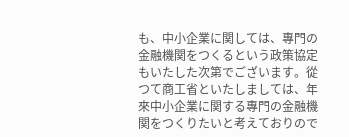も、中小企業に関しては、專門の金融機関をつくるという政策協定もいたした次第でございます。從つて商工省といたしましては、年來中小企業に関する專門の金融機関をつくりたいと考えておりので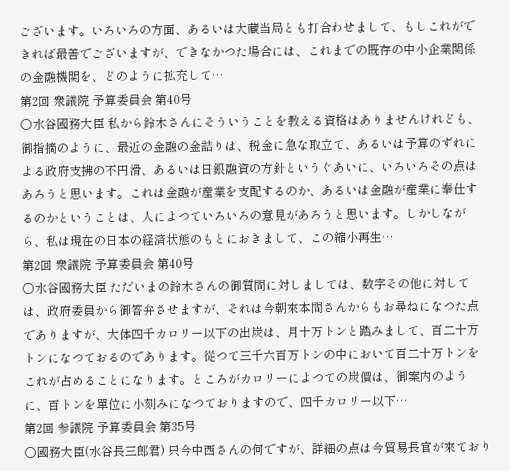ございます。いろいろの方面、あるいは大藏当局とも打合わせまして、もしこれができれば最善でございますが、できなかつた場合には、これまでの既存の中小企業関係の金融機関を、どのように拡充して…
第2回 衆議院 予算委員会 第40号
○水谷國務大臣 私から鈴木さんにそういうことを教える資格はありませんけれども、御指摘のように、最近の金融の金詰りは、税金に急な取立て、あるいは予算のずれによる政府支拂の不円滑、あるいは日銀融資の方針というぐあいに、いろいろその点はあろうと思います。これは金融が産業を支配するのか、あるいは金融が産業に奉仕するのかということは、人によつていろいろの意見があろうと思います。しかしながら、私は現在の日本の経済状態のもとにおきまして、この縮小再生…
第2回 衆議院 予算委員会 第40号
○水谷國務大臣 ただいまの鈴木さんの御質問に対しましては、数字その他に対しては、政府委員から御答弁させますが、それは今朝來本間さんからもお尋ねになつた点でありますが、大体四千カロリー以下の出炭は、月十万トンと踏みまして、百二十万トンになつておるのであります。從つて三千六百万トンの中において百二十万トンをこれが占めることになります。ところがカロリーによつての炭價は、御案内のように、百トンを單位に小刻みになつておりますので、四千カロリー以下…
第2回 参議院 予算委員会 第35号
○國務大臣(水谷長三郎君) 只今中西さんの何ですが、詳細の点は今貿易長官が來ており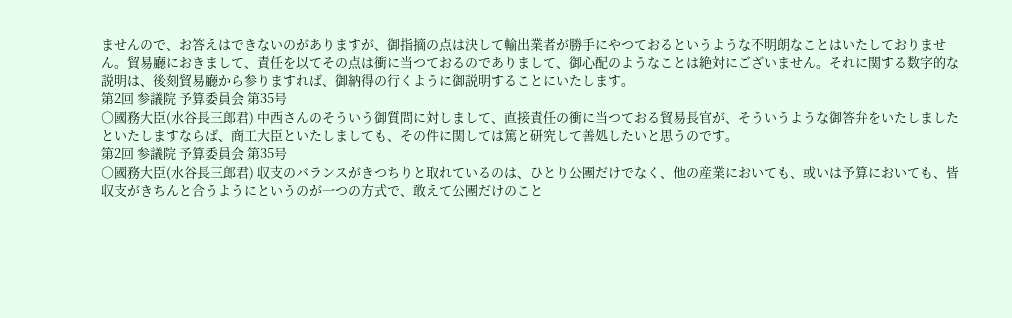ませんので、お答えはできないのがありますが、御指摘の点は決して輸出業者が勝手にやつておるというような不明朗なことはいたしておりません。貿易廳におきまして、責任を以てその点は衝に当つておるのでありまして、御心配のようなことは絶対にございません。それに関する数字的な説明は、後刻貿易廳から参りますれば、御納得の行くように御説明することにいたします。
第2回 参議院 予算委員会 第35号
○國務大臣(水谷長三郎君) 中西さんのそういう御質問に対しまして、直接責任の衝に当つておる貿易長官が、そういうような御答弁をいたしましたといたしますならば、商工大臣といたしましても、その件に関しては篤と研究して善処したいと思うのです。
第2回 参議院 予算委員会 第35号
○國務大臣(水谷長三郎君) 収支のバランスがきつちりと取れているのは、ひとり公團だけでなく、他の産業においても、或いは予算においても、皆収支がきちんと合うようにというのが一つの方式で、敢えて公團だけのこと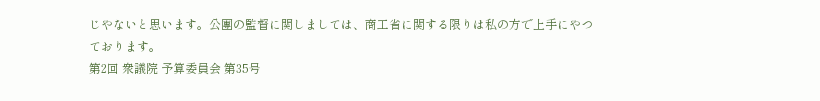じやないと思います。公團の監督に関しましては、商工省に関する限りは私の方で上手にやつております。
第2回 衆議院 予算委員会 第35号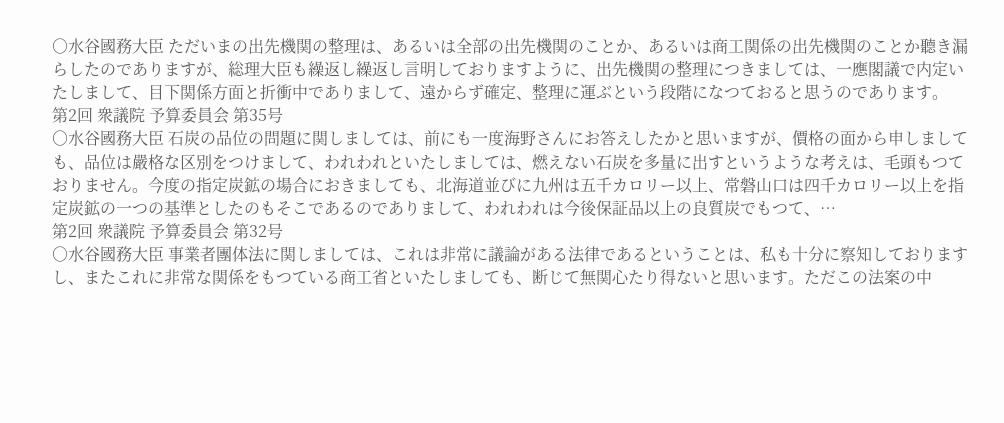○水谷國務大臣 ただいまの出先機関の整理は、あるいは全部の出先機関のことか、あるいは商工関係の出先機関のことか聽き漏らしたのでありますが、総理大臣も繰返し繰返し言明しておりますように、出先機関の整理につきましては、一應閣議で内定いたしまして、目下関係方面と折衝中でありまして、遠からず確定、整理に運ぶという段階になつておると思うのであります。
第2回 衆議院 予算委員会 第35号
○水谷國務大臣 石炭の品位の問題に関しましては、前にも一度海野さんにお答えしたかと思いますが、價格の面から申しましても、品位は嚴格な区別をつけまして、われわれといたしましては、燃えない石炭を多量に出すというような考えは、毛頭もつておりません。今度の指定炭鉱の場合におきましても、北海道並びに九州は五千カロリー以上、常磐山口は四千カロリー以上を指定炭鉱の一つの基準としたのもそこであるのでありまして、われわれは今後保証品以上の良質炭でもつて、…
第2回 衆議院 予算委員会 第32号
○水谷國務大臣 事業者團体法に関しましては、これは非常に議論がある法律であるということは、私も十分に察知しておりますし、またこれに非常な関係をもつている商工省といたしましても、断じて無関心たり得ないと思います。ただこの法案の中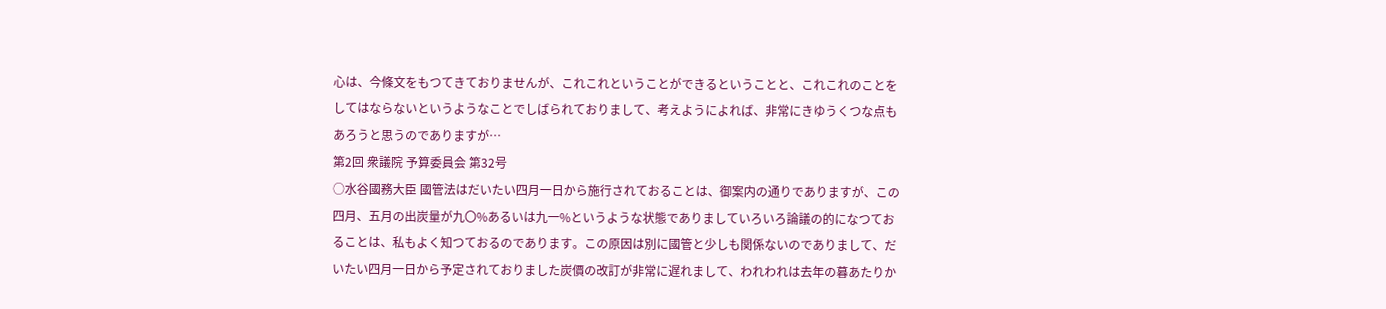心は、今條文をもつてきておりませんが、これこれということができるということと、これこれのことをしてはならないというようなことでしばられておりまして、考えようによれば、非常にきゆうくつな点もあろうと思うのでありますが…
第2回 衆議院 予算委員会 第32号
○水谷國務大臣 國管法はだいたい四月一日から施行されておることは、御案内の通りでありますが、この四月、五月の出炭量が九〇%あるいは九一%というような状態でありましていろいろ論議の的になつておることは、私もよく知つておるのであります。この原因は別に國管と少しも関係ないのでありまして、だいたい四月一日から予定されておりました炭價の改訂が非常に遅れまして、われわれは去年の暮あたりか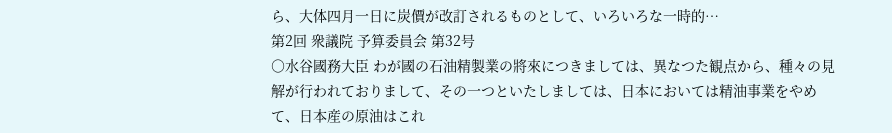ら、大体四月一日に炭價が改訂されるものとして、いろいろな一時的…
第2回 衆議院 予算委員会 第32号
○水谷國務大臣 わが國の石油精製業の將來につきましては、異なつた観点から、種々の見解が行われておりまして、その一つといたしましては、日本においては精油事業をやめて、日本産の原油はこれ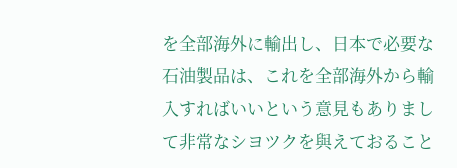を全部海外に輸出し、日本で必要な石油製品は、これを全部海外から輸入すればいいという意見もありまして非常なシヨツクを與えておること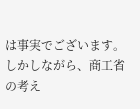は事実でございます。しかしながら、商工省の考え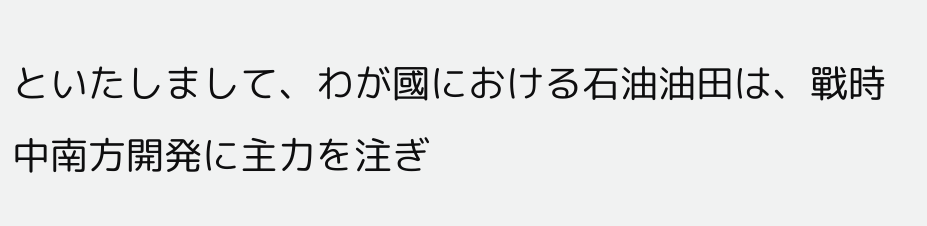といたしまして、わが國における石油油田は、戰時中南方開発に主力を注ぎ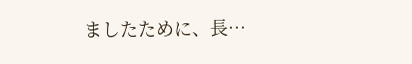ましたために、長…